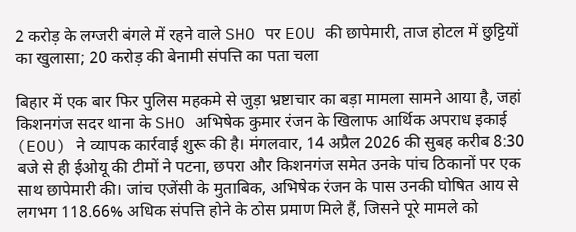2 करोड़ के लग्जरी बंगले में रहने वाले SHO पर EOU की छापेमारी, ताज होटल में छुट्टियों का खुलासा; 20 करोड़ की बेनामी संपत्ति का पता चला

बिहार में एक बार फिर पुलिस महकमे से जुड़ा भ्रष्टाचार का बड़ा मामला सामने आया है, जहां किशनगंज सदर थाना के SHO अभिषेक कुमार रंजन के खिलाफ आर्थिक अपराध इकाई (EOU) ने व्यापक कार्रवाई शुरू की है। मंगलवार, 14 अप्रैल 2026 की सुबह करीब 8:30 बजे से ही ईओयू की टीमों ने पटना, छपरा और किशनगंज समेत उनके पांच ठिकानों पर एक साथ छापेमारी की। जांच एजेंसी के मुताबिक, अभिषेक रंजन के पास उनकी घोषित आय से लगभग 118.66% अधिक संपत्ति होने के ठोस प्रमाण मिले हैं, जिसने पूरे मामले को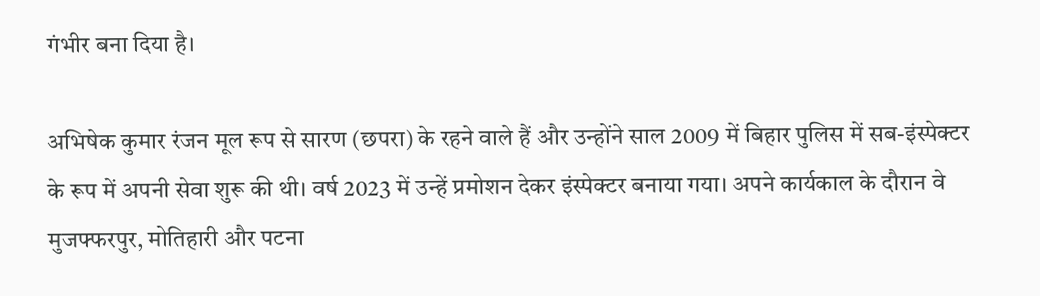गंभीर बना दिया है।

अभिषेक कुमार रंजन मूल रूप से सारण (छपरा) के रहने वाले हैं और उन्होंने साल 2009 में बिहार पुलिस में सब-इंस्पेक्टर के रूप में अपनी सेवा शुरू की थी। वर्ष 2023 में उन्हें प्रमोशन देकर इंस्पेक्टर बनाया गया। अपने कार्यकाल के दौरान वे मुजफ्फरपुर, मोतिहारी और पटना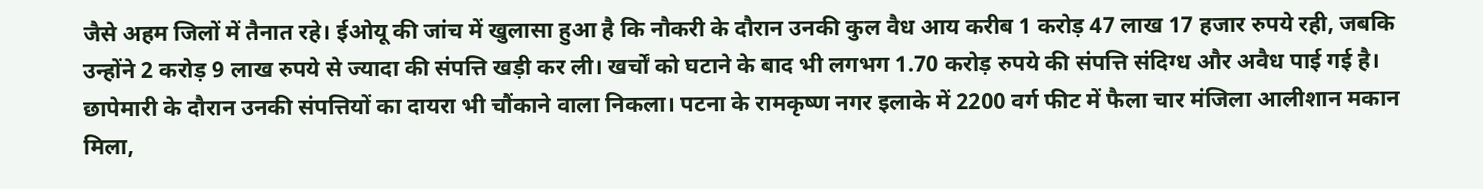जैसे अहम जिलों में तैनात रहे। ईओयू की जांच में खुलासा हुआ है कि नौकरी के दौरान उनकी कुल वैध आय करीब 1 करोड़ 47 लाख 17 हजार रुपये रही, जबकि उन्होंने 2 करोड़ 9 लाख रुपये से ज्यादा की संपत्ति खड़ी कर ली। खर्चों को घटाने के बाद भी लगभग 1.70 करोड़ रुपये की संपत्ति संदिग्ध और अवैध पाई गई है।
छापेमारी के दौरान उनकी संपत्तियों का दायरा भी चौंकाने वाला निकला। पटना के रामकृष्ण नगर इलाके में 2200 वर्ग फीट में फैला चार मंजिला आलीशान मकान मिला,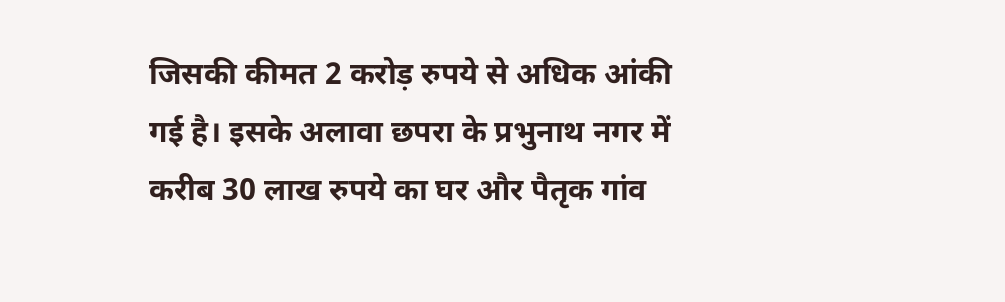जिसकी कीमत 2 करोड़ रुपये से अधिक आंकी गई है। इसके अलावा छपरा के प्रभुनाथ नगर में करीब 30 लाख रुपये का घर और पैतृक गांव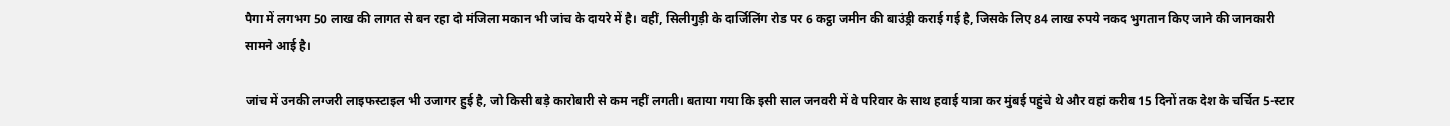पैगा में लगभग 50 लाख की लागत से बन रहा दो मंजिला मकान भी जांच के दायरे में है। वहीं, सिलीगुड़ी के दार्जिलिंग रोड पर 6 कट्ठा जमीन की बाउंड्री कराई गई है, जिसके लिए 84 लाख रुपये नकद भुगतान किए जाने की जानकारी सामने आई है।

जांच में उनकी लग्जरी लाइफस्टाइल भी उजागर हुई है, जो किसी बड़े कारोबारी से कम नहीं लगती। बताया गया कि इसी साल जनवरी में वे परिवार के साथ हवाई यात्रा कर मुंबई पहुंचे थे और वहां करीब 15 दिनों तक देश के चर्चित 5-स्टार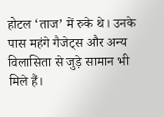होटल ‘ताज’ में रुके थे। उनके पास महंगे गैजेट्स और अन्य विलासिता से जुड़े सामान भी मिले हैं।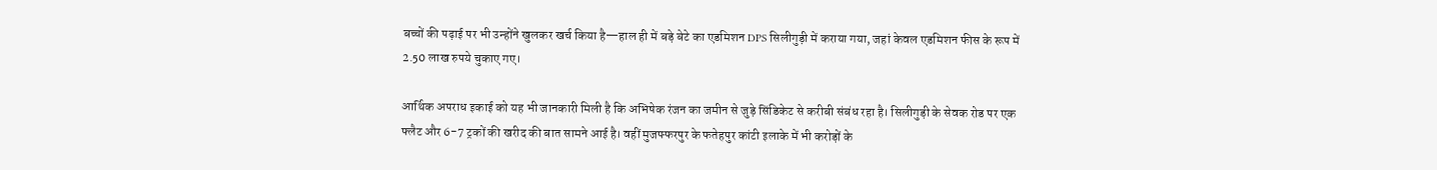बच्चों की पढ़ाई पर भी उन्होंने खुलकर खर्च किया है—हाल ही में बड़े बेटे का एडमिशन DPS सिलीगुड़ी में कराया गया, जहां केवल एडमिशन फीस के रूप में 2.50 लाख रुपये चुकाए गए।

आर्थिक अपराध इकाई को यह भी जानकारी मिली है कि अभिषेक रंजन का जमीन से जुड़े सिंडिकेट से करीबी संबंध रहा है। सिलीगुड़ी के सेवक रोड पर एक फ्लैट और 6-7 ट्रकों की खरीद की बात सामने आई है। वहीं मुजफ्फरपुर के फतेहपुर कांटी इलाके में भी करोड़ों के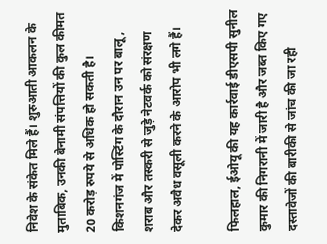निवेश के संकेत मिले हैं। शुरुआती आकलन के मुताबिक, उनकी बेनामी संपत्तियों की कुल कीमत 20 करोड़ रुपये से अधिक हो सकती है। किशनगंज में पोस्टिंग के दौरान उन पर बालू, शराब और तस्करी से जुड़े नेटवर्क को संरक्षण देकर अवैध वसूली करने के आरोप भी लगे हैं।

फिलहाल, ईओयू की यह कार्रवाई डीएसपी सुनील कुमार की निगरानी में जारी है और जब्त किए गए दस्तावेजों की बारीकी से जांच की जा रही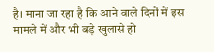है। माना जा रहा है कि आने वाले दिनों में इस मामले में और भी बड़े खुलासे हो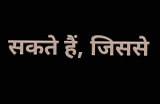सकते हैं, जिससे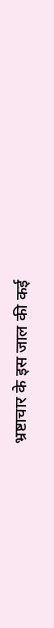भ्रष्टाचार के इस जाल की कई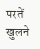परतें खुलने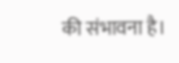की संभावना है।